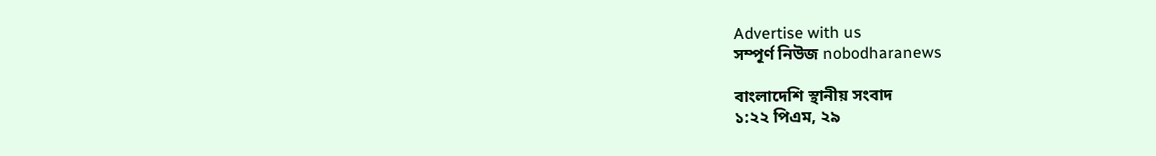Advertise with us
সম্পূর্ণ নিউজ nobodharanews

বাংলাদেশি স্থানীয় সংবাদ
১:২২ পিএম, ২৯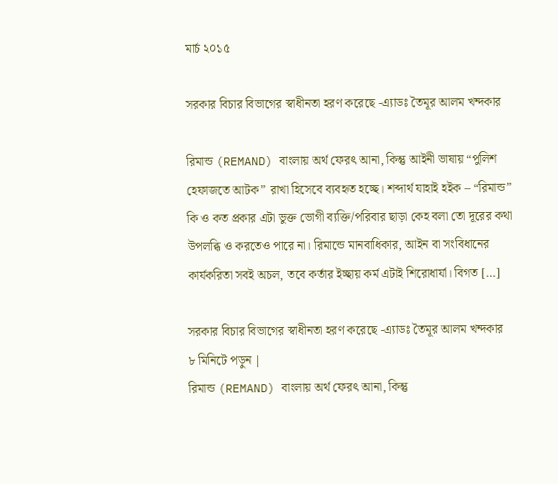মার্চ ২০১৫

সরকার বিচার বিভাগের স্বাধীনতা হরণ করেছে -এ্যাডঃ তৈমূর আলম খন্দকার

রিমান্ড (REMAND) বাংলায় অর্থ ফেরৎ আনা, কিন্তু আইনী ভাষায় “পুলিশ হেফাজতে আটক” রাখা হিসেবে ব্যবহৃত হচ্ছে। শব্দার্থ যাহাই হইক – “রিমান্ড” কি ও কত প্রকার এটা ভুক্ত ভোগী ব্যক্তি/পরিবার ছাড়া কেহ বলা তো দূরের কথা উপলব্ধি ও করতেও পারে না। রিমান্ডে মানবাধিকার, আইন বা সংবিধানের কার্যকরিতা সবই অচল, তবে কর্তার ইচ্ছায় কর্ম এটাই শিরোধার্যা। বিগত […]

সরকার বিচার বিভাগের স্বাধীনতা হরণ করেছে -এ্যাডঃ তৈমূর আলম খন্দকার
৮ মিনিটে পড়ুন |
রিমান্ড (REMAND) বাংলায় অর্থ ফেরৎ আনা, কিন্তু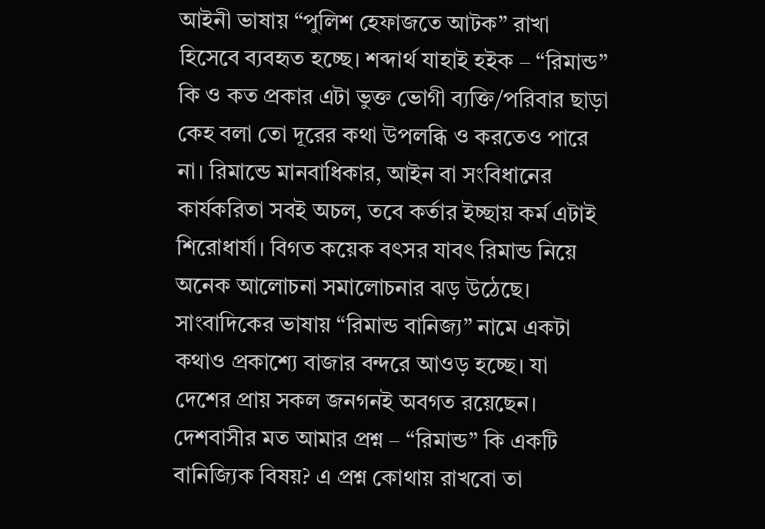আইনী ভাষায় “পুলিশ হেফাজতে আটক” রাখা হিসেবে ব্যবহৃত হচ্ছে। শব্দার্থ যাহাই হইক – “রিমান্ড” কি ও কত প্রকার এটা ভুক্ত ভোগী ব্যক্তি/পরিবার ছাড়া কেহ বলা তো দূরের কথা উপলব্ধি ও করতেও পারে না। রিমান্ডে মানবাধিকার, আইন বা সংবিধানের কার্যকরিতা সবই অচল, তবে কর্তার ইচ্ছায় কর্ম এটাই শিরোধার্যা। বিগত কয়েক বৎসর যাবৎ রিমান্ড নিয়ে অনেক আলোচনা সমালোচনার ঝড় উঠেছে। সাংবাদিকের ভাষায় “রিমান্ড বানিজ্য” নামে একটা কথাও প্রকাশ্যে বাজার বন্দরে আওড় হচ্ছে। যা দেশের প্রায় সকল জনগনই অবগত রয়েছেন। দেশবাসীর মত আমার প্রশ্ন – “রিমান্ড” কি একটি বানিজ্যিক বিষয়? এ প্রশ্ন কোথায় রাখবো তা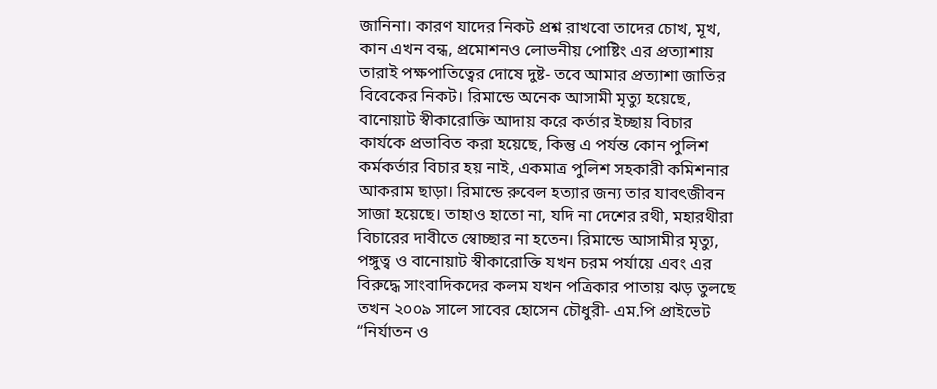জানিনা। কারণ যাদের নিকট প্রশ্ন রাখবো তাদের চোখ, মূখ, কান এখন বন্ধ, প্রমোশনও লোভনীয় পোষ্টিং এর প্রত্যাশায় তারাই পক্ষপাতিত্বের দোষে দুষ্ট- তবে আমার প্রত্যাশা জাতির বিবেকের নিকট। রিমান্ডে অনেক আসামী মৃত্যু হয়েছে, বানোয়াট স্বীকারোক্তি আদায় করে কর্তার ইচ্ছায় বিচার কার্যকে প্রভাবিত করা হয়েছে, কিন্তু এ পর্যন্ত কোন পুলিশ কর্মকর্তার বিচার হয় নাই, একমাত্র পুলিশ সহকারী কমিশনার আকরাম ছাড়া। রিমান্ডে রুবেল হত্যার জন্য তার যাবৎজীবন সাজা হয়েছে। তাহাও হাতো না, যদি না দেশের রথী, মহারথীরা বিচারের দাবীতে স্বোচ্ছার না হতেন। রিমান্ডে আসামীর মৃত্যু, পঙ্গুত্ব ও বানোয়াট স্বীকারোক্তি যখন চরম পর্যায়ে এবং এর বিরুদ্ধে সাংবাদিকদের কলম যখন পত্রিকার পাতায় ঝড় তুলছে তখন ২০০৯ সালে সাবের হোসেন চৌধুরী- এম.পি প্রাইভেট “নির্যাতন ও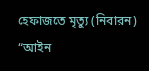হেফাজতে মৃত্যু (নিবারন) “আইন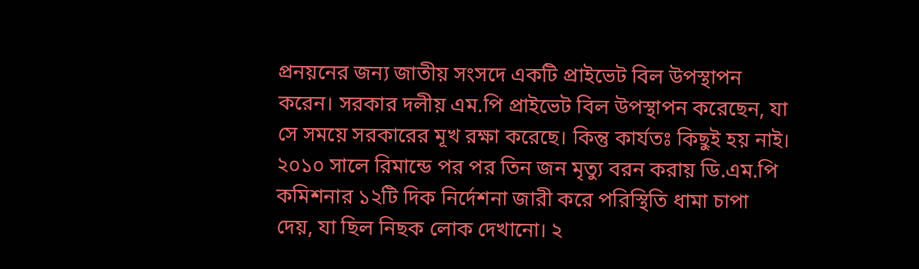প্রনয়নের জন্য জাতীয় সংসদে একটি প্রাইভেট বিল উপস্থাপন করেন। সরকার দলীয় এম.পি প্রাইভেট বিল উপস্থাপন করেছেন, যা সে সময়ে সরকারের মূখ রক্ষা করেছে। কিন্তু কার্যতঃ কিছুই হয় নাই। ২০১০ সালে রিমান্ডে পর পর তিন জন মৃত্যু বরন করায় ডি.এম.পি কমিশনার ১২টি দিক নির্দেশনা জারী করে পরিস্থিতি ধামা চাপা দেয়, যা ছিল নিছক লোক দেখানো। ২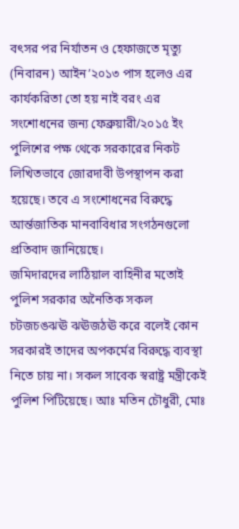বৎসর পর নির্যাতন ও হেফাজতে মৃত্যু (নিবারন) আইন’২০১৩ পাস হলেও এর কার্যকরিতা তো হয় নাই বরং এর সংশোধনের জন্য ফেব্রুয়ারী/২০১৫ ইং পুলিশের পক্ষ থেকে সরকারের নিকট লিখিতভাবে জোরদাবী উপস্থাপন করা হয়েছে। তবে এ সংশোধনের বিরুদ্ধে আর্ন্তজাতিক মানবাবিধার সংগঠনগুলো প্রতিবাদ জানিয়েছে।
জমিদারদের লাঠিয়াল বাহিনীর মতোই পুলিশ সরকার অনৈতিক সকল চটজচঙঝঊ ঝঊজঠঊ করে বলেই কোন সরকারই তাদের অপকর্মের বিরুদ্ধে ব্যবস্থা নিতে চায় না। সকল সাবেক স্বরাষ্ট্র মন্ত্রীকেই পুলিশ পিটিয়েছে। আঃ মতিন চৌধুরী, মোঃ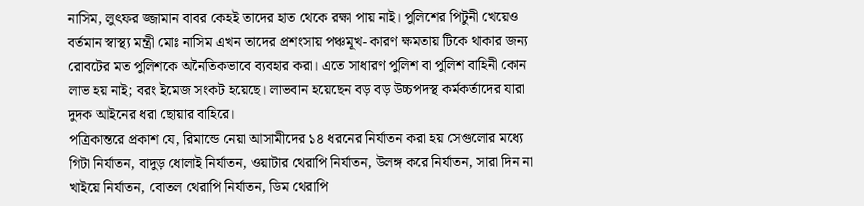নাসিম, লুৎফর জ্জামান বাবর কেহই তাদের হাত থেকে রক্ষা পায় নাই। পুলিশের পিটুনী খেয়েও বর্তমান স্বাস্থ্য মন্ত্রী মোঃ নাসিম এখন তাদের প্রশংসায় পঞ্চমূখ- কারণ ক্ষমতায় টিকে থাকার জন্য রোবটের মত পুলিশকে অনৈতিকভাবে ব্যবহার করা। এতে সাধারণ পুলিশ বা পুলিশ বাহিনী কোন লাভ হয় নাই; বরং ইমেজ সংকট হয়েছে। লাভবান হয়েছেন বড় বড় উচ্চপদস্থ কর্মকর্তাদের যারা দুদক আইনের ধরা ছোয়ার বাহিরে।
পত্রিকান্তরে প্রকাশ যে, রিমান্ডে নেয়া আসামীদের ১৪ ধরনের নির্যাতন করা হয় সেগুলোর মধ্যে গিটা নির্যাতন, বাদুড় ধোলাই নির্যাতন, ওয়াটার থেরাপি নির্যাতন, উলঙ্গ করে নির্যাতন, সারা দিন না খাইয়ে নির্যাতন, বোতল থেরাপি নির্যাতন, ডিম থেরাপি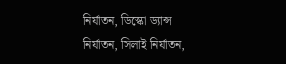নির্যাতন, ডিস্কো ড্যান্স নির্যাতন, সিলাই নির্যাতন,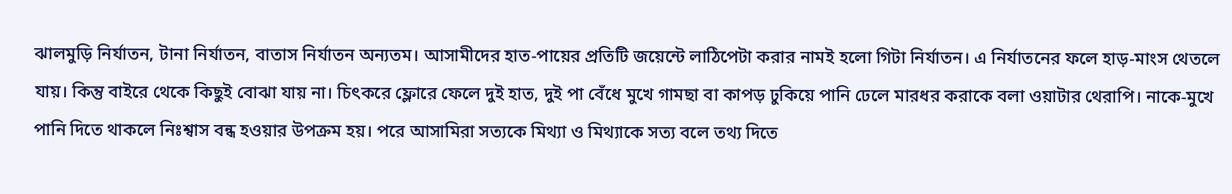ঝালমুড়ি নির্যাতন, টানা নির্যাতন, বাতাস নির্যাতন অন্যতম। আসামীদের হাত-পায়ের প্রতিটি জয়েন্টে লাঠিপেটা করার নামই হলো গিটা নির্যাতন। এ নির্যাতনের ফলে হাড়-মাংস থেতলে যায়। কিন্তু বাইরে থেকে কিছুই বোঝা যায় না। চিৎকরে ফ্লোরে ফেলে দুই হাত, দুই পা বেঁধে মুখে গামছা বা কাপড় ঢুকিয়ে পানি ঢেলে মারধর করাকে বলা ওয়াটার থেরাপি। নাকে-মুখে পানি দিতে থাকলে নিঃশ্বাস বন্ধ হওয়ার উপক্রম হয়। পরে আসামিরা সত্যকে মিথ্যা ও মিথ্যাকে সত্য বলে তথ্য দিতে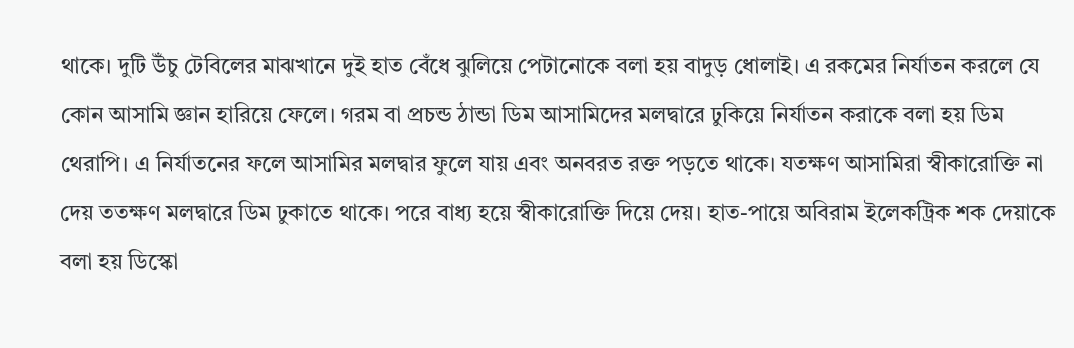থাকে। দুটি উঁচু টেবিলের মাঝখানে দুই হাত বেঁধে ঝুলিয়ে পেটানোকে বলা হয় বাদুড় ধোলাই। এ রকমের নির্যাতন করলে যে কোন আসামি জ্ঞান হারিয়ে ফেলে। গরম বা প্রচন্ড ঠান্ডা ডিম আসামিদের মলদ্বারে ঢুকিয়ে নির্যাতন করাকে বলা হয় ডিম থেরাপি। এ নির্যাতনের ফলে আসামির মলদ্বার ফুলে যায় এবং অনবরত রক্ত পড়তে থাকে। যতক্ষণ আসামিরা স্বীকারোক্তি না দেয় ততক্ষণ মলদ্বারে ডিম ঢুকাতে থাকে। পরে বাধ্য হয়ে স্বীকারোক্তি দিয়ে দেয়। হাত-পায়ে অবিরাম ইলেকট্রিক শক দেয়াকে বলা হয় ডিস্কো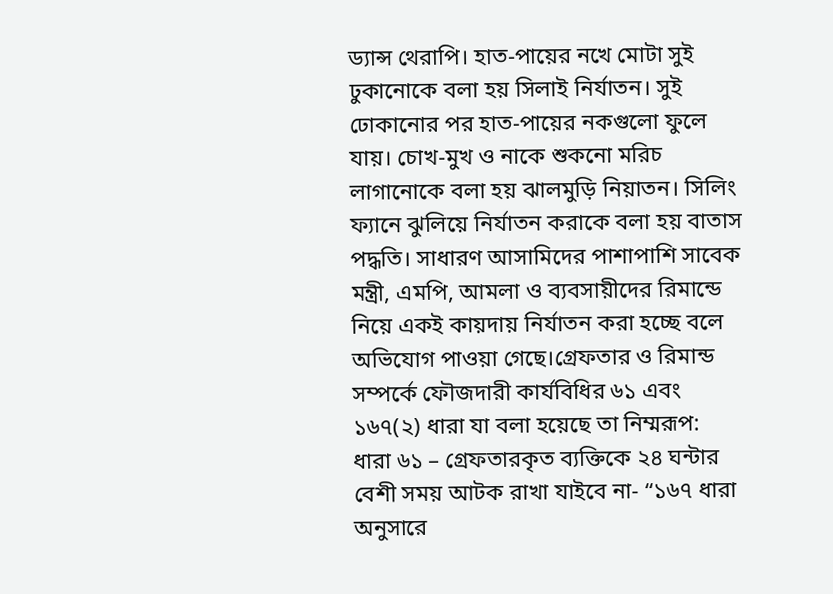ড্যান্স থেরাপি। হাত-পায়ের নখে মোটা সুই ঢুকানোকে বলা হয় সিলাই নির্যাতন। সুই ঢোকানোর পর হাত-পায়ের নকগুলো ফুলে যায়। চোখ-মুখ ও নাকে শুকনো মরিচ লাগানোকে বলা হয় ঝালমুড়ি নিয়াতন। সিলিং ফ্যানে ঝুলিয়ে নির্যাতন করাকে বলা হয় বাতাস পদ্ধতি। সাধারণ আসামিদের পাশাপাশি সাবেক মন্ত্রী, এমপি, আমলা ও ব্যবসায়ীদের রিমান্ডে নিয়ে একই কায়দায় নির্যাতন করা হচ্ছে বলে অভিযোগ পাওয়া গেছে।গ্রেফতার ও রিমান্ড সম্পর্কে ফৌজদারী কার্যবিধির ৬১ এবং ১৬৭(২) ধারা যা বলা হয়েছে তা নিম্মরূপ:
ধারা ৬১ – গ্রেফতারকৃত ব্যক্তিকে ২৪ ঘন্টার বেশী সময় আটক রাখা যাইবে না- “১৬৭ ধারা অনুসারে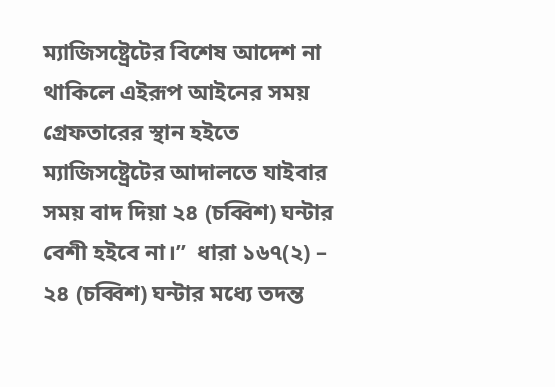ম্যাজিসষ্ট্রেটের বিশেষ আদেশ না থাকিলে এইরূপ আইনের সময় গ্রেফতারের স্থান হইতে ম্যাজিসষ্ট্রেটের আদালতে যাইবার সময় বাদ দিয়া ২৪ (চব্বিশ) ঘন্টার বেশী হইবে না।”  ধারা ১৬৭(২) – ২৪ (চব্বিশ) ঘন্টার মধ্যে তদন্ত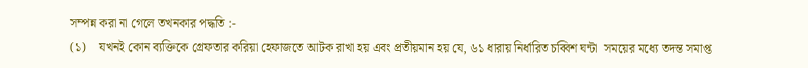সম্পন্ন করা না গেলে তখনকার পদ্ধতি :-
(১)    যখনই কোন ব্যক্তিকে গ্রেফতার করিয়া হেফাজতে আটক রাখা হয় এবং প্রতীয়মান হয় যে, ৬১ ধারায় নির্ধারিত চব্বিশ ঘন্টা  সময়ের মধ্যে তদন্ত সমাপ্ত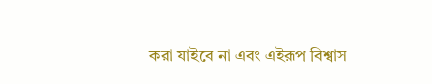করা যাইবে না এবং এইরূপ বিশ্বাস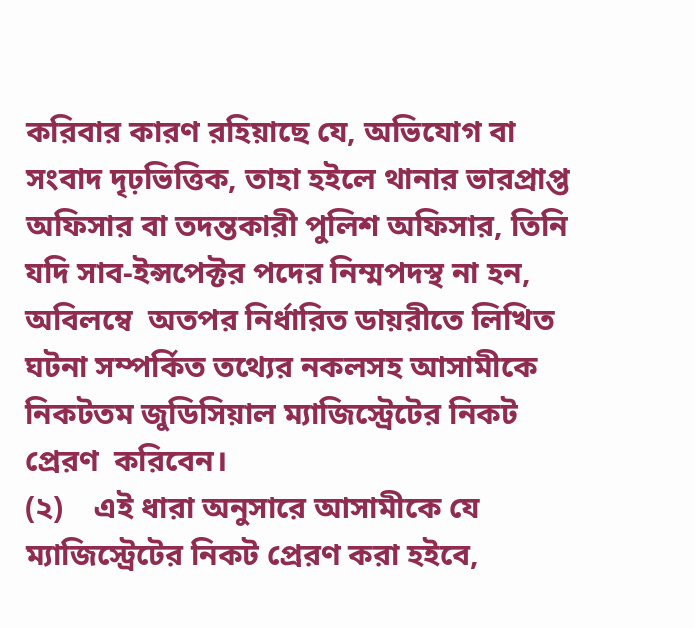করিবার কারণ রহিয়াছে যে, অভিযোগ বা সংবাদ দৃঢ়ভিত্তিক, তাহা হইলে থানার ভারপ্রাপ্ত অফিসার বা তদন্তকারী পুলিশ অফিসার, তিনি যদি সাব-ইন্সপেক্টর পদের নিম্মপদস্থ না হন, অবিলম্বে  অতপর নির্ধারিত ডায়রীতে লিখিত ঘটনা সম্পর্কিত তথ্যের নকলসহ আসামীকে নিকটতম জুডিসিয়াল ম্যাজিস্ট্রেটের নিকট প্রেরণ  করিবেন।
(২)    এই ধারা অনুসারে আসামীকে যে ম্যাজিস্ট্রেটের নিকট প্রেরণ করা হইবে,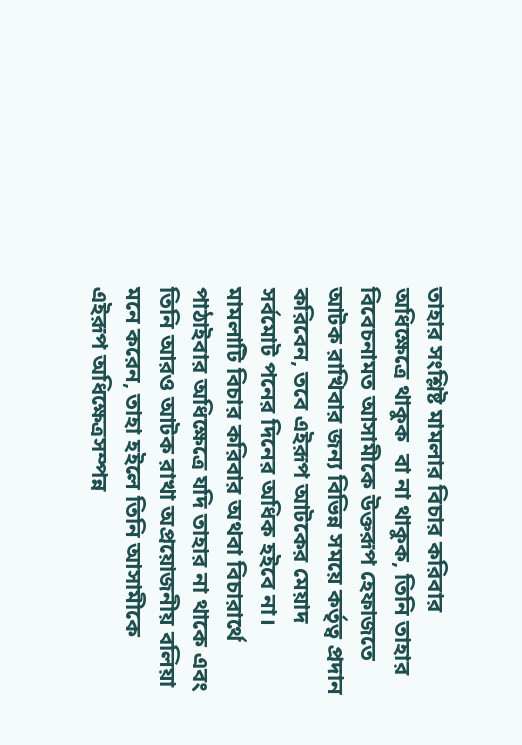তাহার সংশ্লিষ্ট মামলার বিচার করিবার অধিক্ষেত্রে থাকুক  বা না থাকুক, তিনি তাহার বিবেচনামত আসামীকে উক্তরূপ হেফাজতে আটক রাখিবার জন্য বিভিন্ন সময়ে কর্তৃত্ব প্রদান করিবেন, তবে এইরূপ আটকের মেয়াদ সর্বমোট পনের দিনের অধিক হইবে না। মামলাটি বিচার করিবার অথবা বিচারার্থে পাঠাইবার অধিক্ষেত্রে যদি তাহার না থাকে এবং তিনি আরও আটক রাখা অপ্রয়োজনীয় বলিয়া মনে করেন, তাহা হইলে তিনি আসামীকে এইরূপ অধিক্ষেত্রসম্পন্ন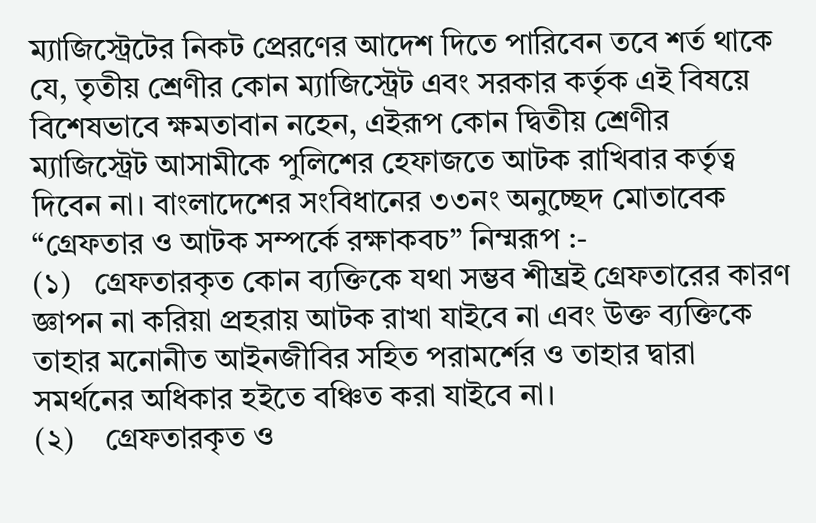ম্যাজিস্ট্রেটের নিকট প্রেরণের আদেশ দিতে পারিবেন তবে শর্ত থাকে যে, তৃতীয় শ্রেণীর কোন ম্যাজিস্ট্রেট এবং সরকার কর্তৃক এই বিষয়ে বিশেষভাবে ক্ষমতাবান নহেন, এইরূপ কোন দ্বিতীয় শ্রেণীর ম্যাজিস্ট্রেট আসামীকে পুলিশের হেফাজতে আটক রাখিবার কর্তৃত্ব দিবেন না। বাংলাদেশের সংবিধানের ৩৩নং অনুচ্ছেদ মোতাবেক “গ্রেফতার ও আটক সম্পর্কে রক্ষাকবচ” নিম্মরূপ :-
(১)   গ্রেফতারকৃত কোন ব্যক্তিকে যথা সম্ভব শীঘ্রই গ্রেফতারের কারণ জ্ঞাপন না করিয়া প্রহরায় আটক রাখা যাইবে না এবং উক্ত ব্যক্তিকে তাহার মনোনীত আইনজীবির সহিত পরামর্শের ও তাহার দ্বারা সমর্থনের অধিকার হইতে বঞ্চিত করা যাইবে না।
(২)    গ্রেফতারকৃত ও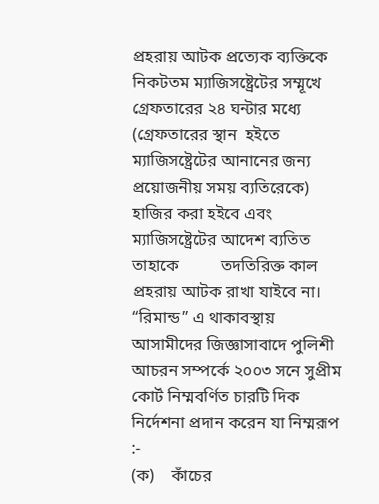প্রহরায় আটক প্রত্যেক ব্যক্তিকে নিকটতম ম্যাজিসষ্ট্রেটের সম্মূখে গ্রেফতারের ২৪ ঘন্টার মধ্যে (গ্রেফতারের স্থান  হইতে ম্যাজিসষ্ট্রেটের আনানের জন্য প্রয়োজনীয় সময় ব্যতিরেকে) হাজির করা হইবে এবং ম্যাজিসষ্ট্রেটের আদেশ ব্যতিত তাহাকে          তদতিরিক্ত কাল প্রহরায় আটক রাখা যাইবে না।
“রিমান্ড” এ থাকাবস্থায় আসামীদের জিজ্ঞাসাবাদে পুলিশী আচরন সম্পর্কে ২০০৩ সনে সুপ্রীম কোর্ট নিম্মবর্ণিত চারটি দিক নির্দেশনা প্রদান করেন যা নিম্মরূপ :-
(ক)    কাঁচের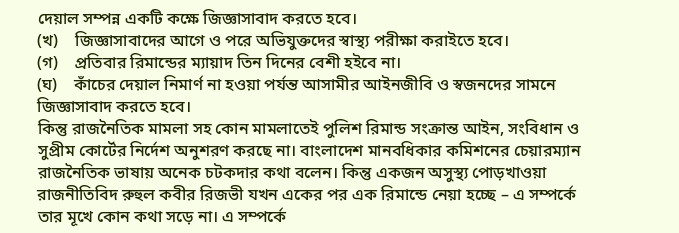দেয়াল সম্পন্ন একটি কক্ষে জিজ্ঞাসাবাদ করতে হবে।
(খ)    জিজ্ঞাসাবাদের আগে ও পরে অভিযুক্তদের স্বাস্থ্য পরীক্ষা করাইতে হবে।
(গ)    প্রতিবার রিমান্ডের ম্যায়াদ তিন দিনের বেশী হইবে না।
(ঘ)    কাঁচের দেয়াল নিমার্ণ না হওয়া পর্যন্ত আসামীর আইনজীবি ও স্বজনদের সামনে জিজ্ঞাসাবাদ করতে হবে।
কিন্তু রাজনৈতিক মামলা সহ কোন মামলাতেই পুলিশ রিমান্ড সংক্রান্ত আইন, সংবিধান ও সুপ্রীম কোর্টের নির্দেশ অনুশরণ করছে না। বাংলাদেশ মানবধিকার কমিশনের চেয়ারম্যান রাজনৈতিক ভাষায় অনেক চটকদার কথা বলেন। কিন্তু একজন অসুস্থ্য পোড়খাওয়া রাজনীতিবিদ রুহুল কবীর রিজভী যখন একের পর এক রিমান্ডে নেয়া হচ্ছে – এ সম্পর্কে তার মূখে কোন কথা সড়ে না। এ সম্পর্কে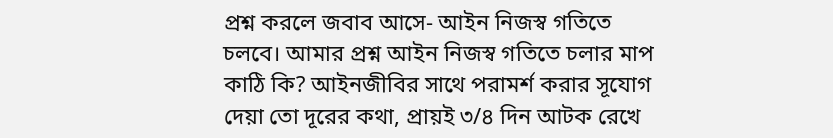প্রশ্ন করলে জবাব আসে- আইন নিজস্ব গতিতে চলবে। আমার প্রশ্ন আইন নিজস্ব গতিতে চলার মাপ কাঠি কি? আইনজীবির সাথে পরামর্শ করার সূযোগ দেয়া তো দূরের কথা, প্রায়ই ৩/৪ দিন আটক রেখে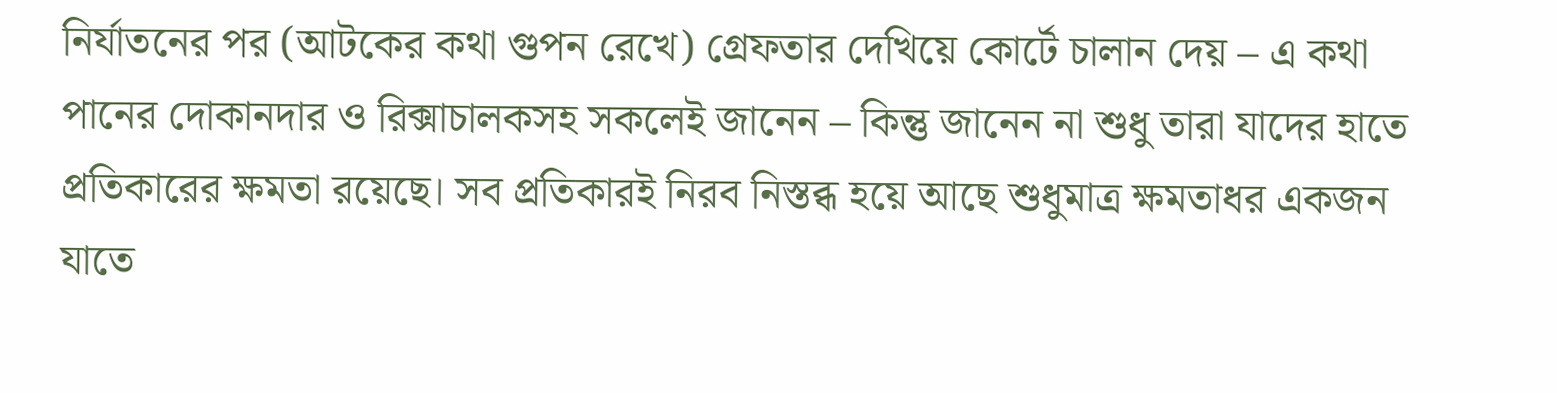নির্যাতনের পর (আটকের কথা গুপন রেখে) গ্রেফতার দেখিয়ে কোর্টে চালান দেয় – এ কথা পানের দোকানদার ও রিক্সাচালকসহ সকলেই জানেন – কিন্তু জানেন না শুধু তারা যাদের হাতে প্রতিকারের ক্ষমতা রয়েছে। সব প্রতিকারই নিরব নিস্তব্ধ হয়ে আছে শুধুমাত্র ক্ষমতাধর একজন যাতে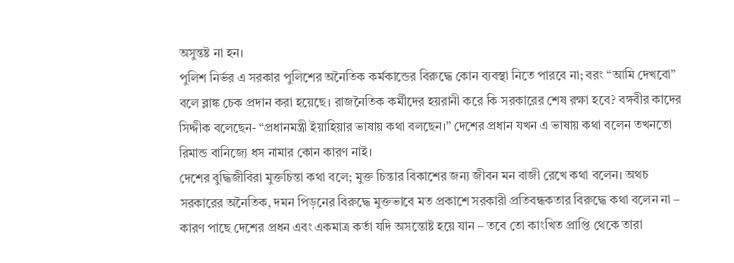অসুন্তষ্ট না হন।
পুলিশ নির্ভর এ সরকার পুলিশের অনৈতিক কর্মকান্ডের বিরুদ্ধে কোন ব্যবস্থা নিতে পারবে না; বরং “আমি দেখবো” বলে ব্লাঙ্ক চেক প্রদান করা হয়েছে। রাজনৈতিক কর্মীদের হয়রানী করে কি সরকারের শেষ রক্ষা হবে? বঙ্গবীর কাদের সিদ্দীক বলেছেন- “প্রধানমন্ত্রী ইয়াহিয়ার ভাষায় কথা বলছেন।” দেশের প্রধান যখন এ ভাষায় কথা বলেন তখনতো রিমান্ড বানিজ্যে ধস নামার কোন কারণ নাই।
দেশের বুদ্ধিজীবিরা মুক্তচিন্তা কথা বলে; মুক্ত চিন্তার বিকাশের জন্য জীবন মন বাজী রেখে কথা বলেন। অথচ সরকারের অনৈতিক, দমন পিড়নের বিরুদ্ধে মুক্তভাবে মত প্রকাশে সরকারী প্রতিবন্ধকতার বিরুদ্ধে কথা বলেন না – কারণ পাছে দেশের প্রধন এবং একমাত্র কর্তা যদি অসন্তোষ্ট হয়ে যান – তবে তো কাংখিত প্রাপ্তি থেকে তারা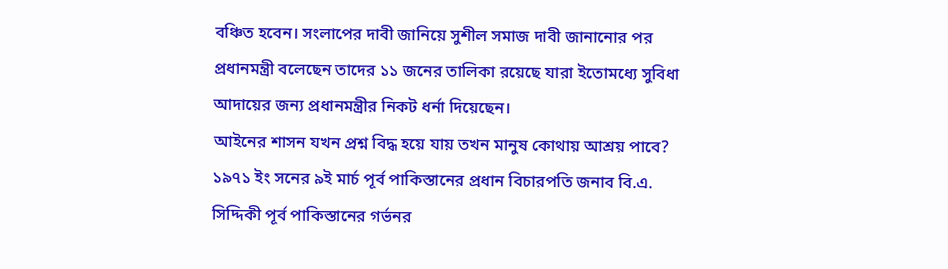বঞ্চিত হবেন। সংলাপের দাবী জানিয়ে সুশীল সমাজ দাবী জানানোর পর প্রধানমন্ত্রী বলেছেন তাদের ১১ জনের তালিকা রয়েছে যারা ইতোমধ্যে সুবিধা আদায়ের জন্য প্রধানমন্ত্রীর নিকট ধর্না দিয়েছেন।
আইনের শাসন যখন প্রশ্ন বিদ্ধ হয়ে যায় তখন মানুষ কোথায় আশ্রয় পাবে? ১৯৭১ ইং সনের ৯ই মার্চ পূর্ব পাকিস্তানের প্রধান বিচারপতি জনাব বি.এ. সিদ্দিকী পূর্ব পাকিস্তানের গর্ভনর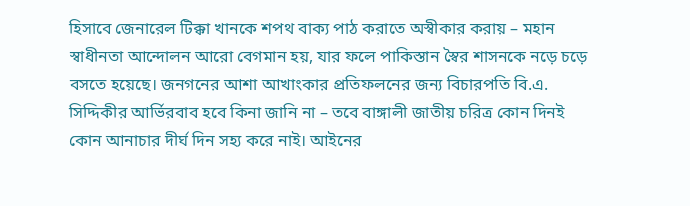হিসাবে জেনারেল টিক্কা খানকে শপথ বাক্য পাঠ করাতে অস্বীকার করায় – মহান স্বাধীনতা আন্দোলন আরো বেগমান হয়, যার ফলে পাকিস্তান স্বৈর শাসনকে নড়ে চড়ে বসতে হয়েছে। জনগনের আশা আখাংকার প্রতিফলনের জন্য বিচারপতি বি.এ. সিদ্দিকীর আর্ভিরবাব হবে কিনা জানি না – তবে বাঙ্গালী জাতীয় চরিত্র কোন দিনই কোন আনাচার দীর্ঘ দিন সহ্য করে নাই। আইনের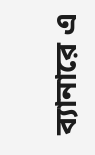ব্যানারে এ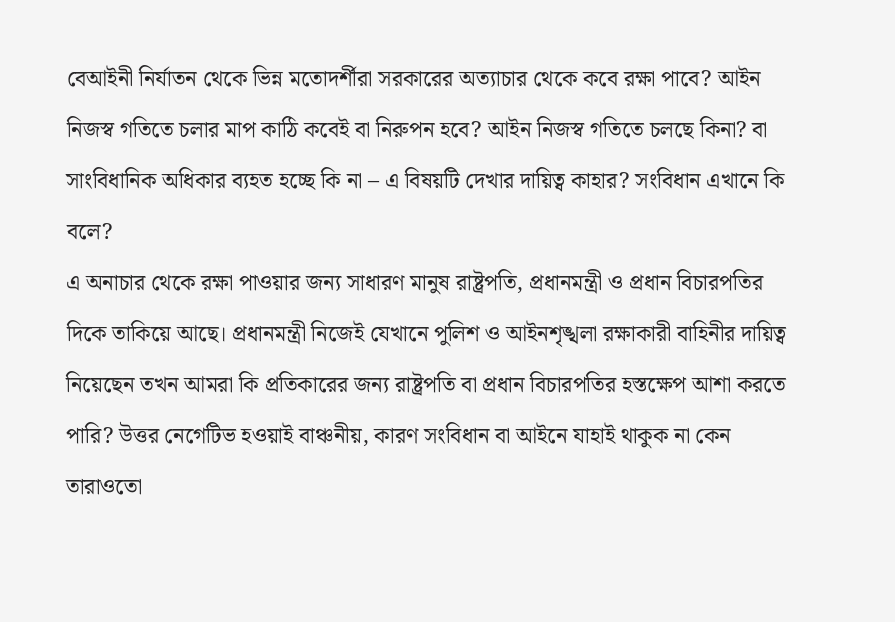বেআইনী নির্যাতন থেকে ভিন্ন মতোদর্শীরা সরকারের অত্যাচার থেকে কবে রক্ষা পাবে? আইন নিজস্ব গতিতে চলার মাপ কাঠি কবেই বা নিরুপন হবে? আইন নিজস্ব গতিতে চলছে কিনা? বা সাংবিধানিক অধিকার ব্যহত হচ্ছে কি না – এ বিষয়টি দেখার দায়িত্ব কাহার? সংবিধান এখানে কি বলে?
এ অনাচার থেকে রক্ষা পাওয়ার জন্য সাধারণ মানুষ রাষ্ট্রপতি, প্রধানমন্ত্রী ও প্রধান বিচারপতির দিকে তাকিয়ে আছে। প্রধানমন্ত্রী নিজেই যেখানে পুলিশ ও আইনশৃঙ্খলা রক্ষাকারী বাহিনীর দায়িত্ব নিয়েছেন তখন আমরা কি প্রতিকারের জন্য রাষ্ট্রপতি বা প্রধান বিচারপতির হস্তক্ষেপ আশা করতে পারি? উত্তর নেগেটিভ হওয়াই বাঞ্চনীয়, কারণ সংবিধান বা আইনে যাহাই থাকুক না কেন তারাওতো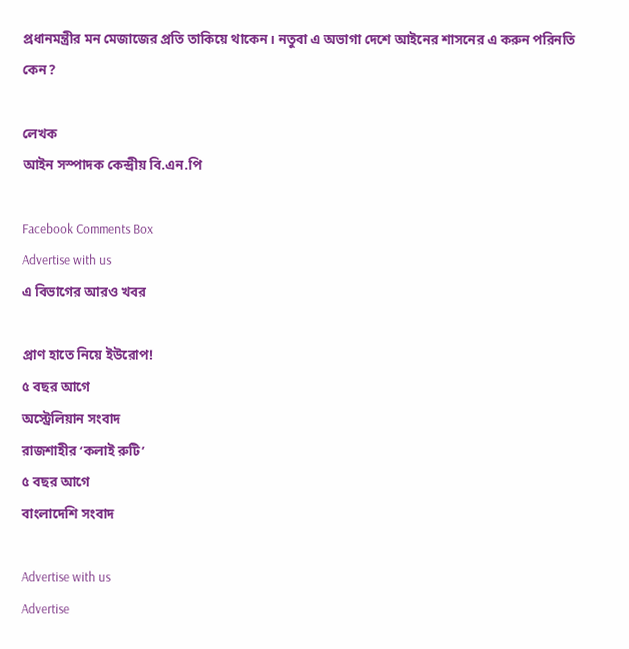প্রধানমন্ত্রীর মন মেজাজের প্রতি তাকিয়ে থাকেন। নতুবা এ অভাগা দেশে আইনের শাসনের এ করুন পরিনতি কেন?

লেখক
আইন সস্পাদক কেন্দ্রীয় বি.এন.পি

Facebook Comments Box
Advertise with us
এ বিভাগের আরও খবর

প্রাণ হাতে নিয়ে ইউরোপ!
৫ বছর আগে
অস্ট্রেলিয়ান সংবাদ
রাজশাহীর ‘কলাই রুটি’
৫ বছর আগে
বাংলাদেশি সংবাদ

Advertise with us
Advertise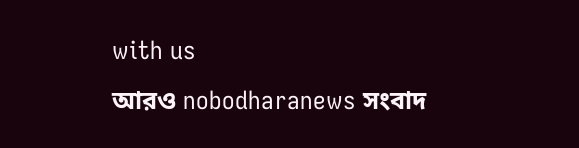with us
আরও nobodharanews সংবাদ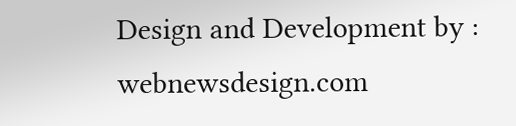Design and Development by : webnewsdesign.com